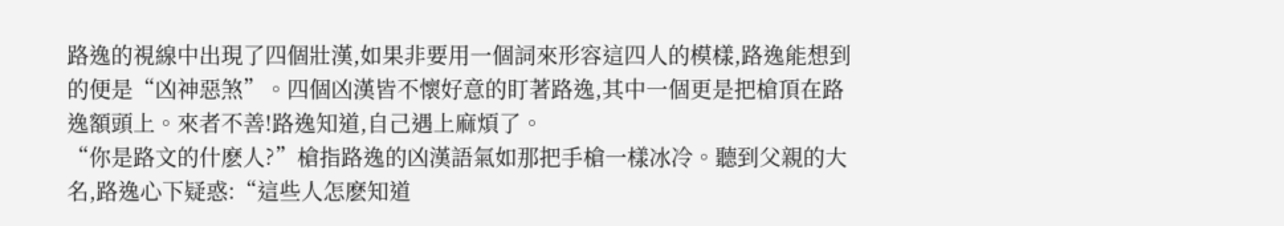路逸的視線中出現了四個壯漢,如果非要用一個詞來形容這四人的模樣,路逸能想到的便是“凶神惡煞”。四個凶漢皆不懷好意的盯著路逸,其中一個更是把槍頂在路逸額頭上。來者不善!路逸知道,自己遇上麻煩了。
“你是路文的什麽人?”槍指路逸的凶漢語氣如那把手槍一樣冰冷。聽到父親的大名,路逸心下疑惑:“這些人怎麽知道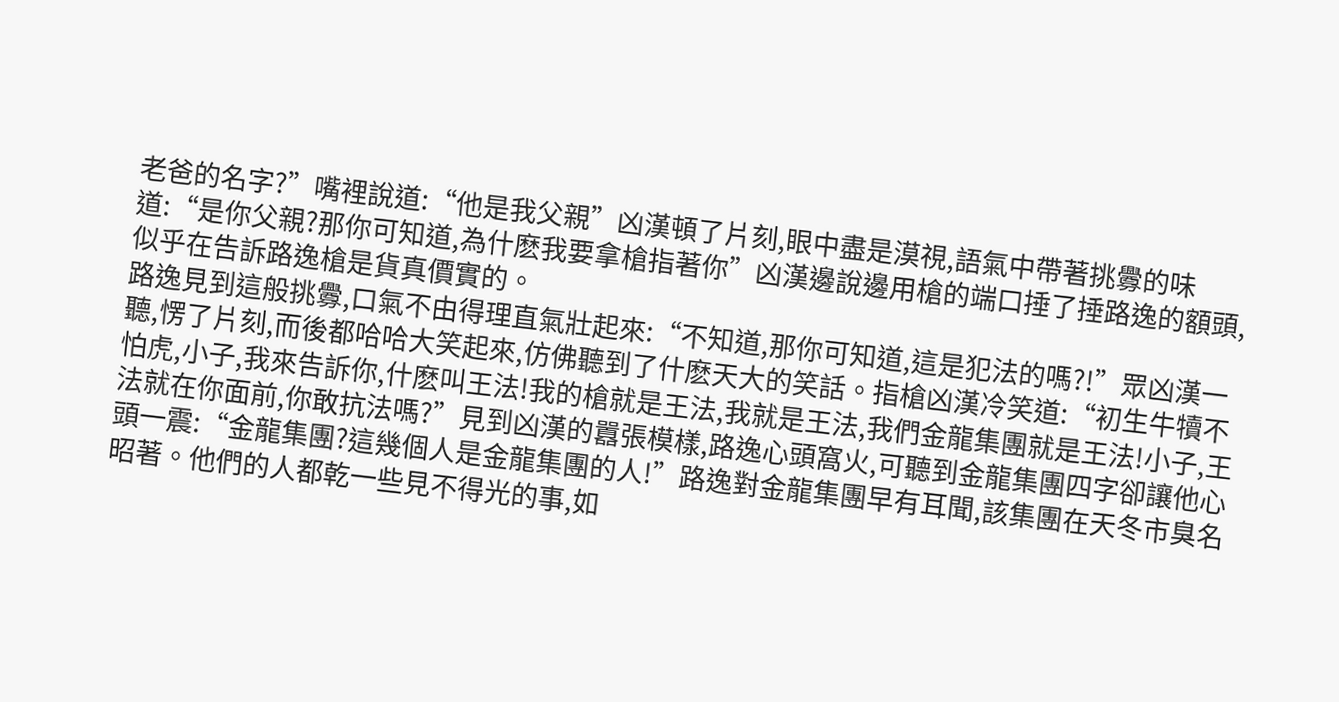老爸的名字?”嘴裡說道:“他是我父親”凶漢頓了片刻,眼中盡是漠視,語氣中帶著挑釁的味道:“是你父親?那你可知道,為什麽我要拿槍指著你”凶漢邊說邊用槍的端口捶了捶路逸的額頭,似乎在告訴路逸槍是貨真價實的。
路逸見到這般挑釁,口氣不由得理直氣壯起來:“不知道,那你可知道,這是犯法的嗎?!”眾凶漢一聽,愣了片刻,而後都哈哈大笑起來,仿佛聽到了什麽天大的笑話。指槍凶漢冷笑道:“初生牛犢不怕虎,小子,我來告訴你,什麽叫王法!我的槍就是王法,我就是王法,我們金龍集團就是王法!小子,王法就在你面前,你敢抗法嗎?”見到凶漢的囂張模樣,路逸心頭窩火,可聽到金龍集團四字卻讓他心頭一震:“金龍集團?這幾個人是金龍集團的人!”路逸對金龍集團早有耳聞,該集團在天冬市臭名昭著。他們的人都乾一些見不得光的事,如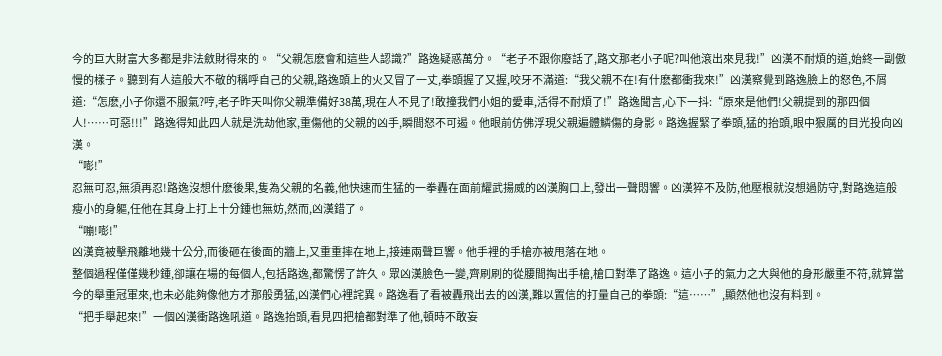今的巨大財富大多都是非法斂財得來的。“父親怎麽會和這些人認識?”路逸疑惑萬分。“老子不跟你廢話了,路文那老小子呢?叫他滾出來見我!”凶漢不耐煩的道,始終一副傲慢的樣子。聽到有人這般大不敬的稱呼自己的父親,路逸頭上的火又冒了一丈,拳頭握了又握,咬牙不滿道:“我父親不在!有什麽都衝我來!”凶漢察覺到路逸臉上的怒色,不屑道:“怎麽,小子你還不服氣?哼,老子昨天叫你父親準備好38萬,現在人不見了!敢撞我們小姐的愛車,活得不耐煩了!”路逸聞言,心下一抖:“原來是他們!父親提到的那四個人!……可惡!!!”路逸得知此四人就是洗劫他家,重傷他的父親的凶手,瞬間怒不可遏。他眼前仿佛浮現父親遍體鱗傷的身影。路逸握緊了拳頭,猛的抬頭,眼中狠厲的目光投向凶漢。
“嘭!”
忍無可忍,無須再忍!路逸沒想什麽後果,隻為父親的名義,他快速而生猛的一拳轟在面前耀武揚威的凶漢胸口上,發出一聲悶響。凶漢猝不及防,他壓根就沒想過防守,對路逸這般瘦小的身軀,任他在其身上打上十分鍾也無妨,然而,凶漢錯了。
“嘣!嘭!”
凶漢竟被擊飛離地幾十公分,而後砸在後面的牆上,又重重摔在地上,接連兩聲巨響。他手裡的手槍亦被甩落在地。
整個過程僅僅幾秒鍾,卻讓在場的每個人,包括路逸,都驚愣了許久。眾凶漢臉色一變,齊刷刷的從腰間掏出手槍,槍口對準了路逸。這小子的氣力之大與他的身形嚴重不符,就算當今的舉重冠軍來,也未必能夠像他方才那般勇猛,凶漢們心裡詫異。路逸看了看被轟飛出去的凶漢,難以置信的打量自己的拳頭:“這……”,顯然他也沒有料到。
“把手舉起來!”一個凶漢衝路逸吼道。路逸抬頭,看見四把槍都對準了他,頓時不敢妄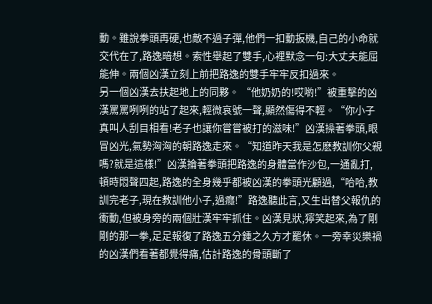動。雖說拳頭再硬,也敵不過子彈,他們一扣動扳機,自己的小命就交代在了,路逸暗想。索性舉起了雙手,心裡默念一句:大丈夫能屈能伸。兩個凶漢立刻上前把路逸的雙手牢牢反扣過來。
另一個凶漢去扶起地上的同夥。 “他奶奶的!哎喲!”被重擊的凶漢罵罵咧咧的站了起來,輕微哀號一聲,顯然傷得不輕。“你小子真叫人刮目相看!老子也讓你嘗嘗被打的滋味!”凶漢操著拳頭,眼冒凶光,氣勢洶洶的朝路逸走來。“知道昨天我是怎麽教訓你父親嗎?就是這樣!”凶漢掄著拳頭把路逸的身體當作沙包,一通亂打,頓時悶聲四起,路逸的全身幾乎都被凶漢的拳頭光顧過,“哈哈,教訓完老子,現在教訓他小子,過癮!”路逸聽此言,又生出替父報仇的衝動,但被身旁的兩個壯漢牢牢抓住。凶漢見狀,獰笑起來,為了剛剛的那一拳,足足報復了路逸五分鍾之久方才罷休。一旁幸災樂禍的凶漢們看著都覺得痛,估計路逸的骨頭斷了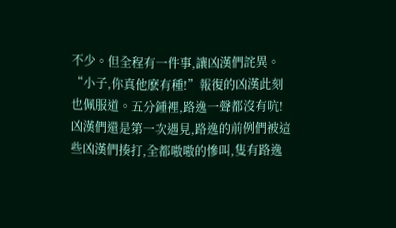不少。但全程有一件事,讓凶漢們詫異。
“小子,你真他麽有種!”報復的凶漢此刻也佩服道。五分鍾裡,路逸一聲都沒有吭!凶漢們還是第一次遇見,路逸的前例們被這些凶漢們揍打,全都嗷嗷的慘叫,隻有路逸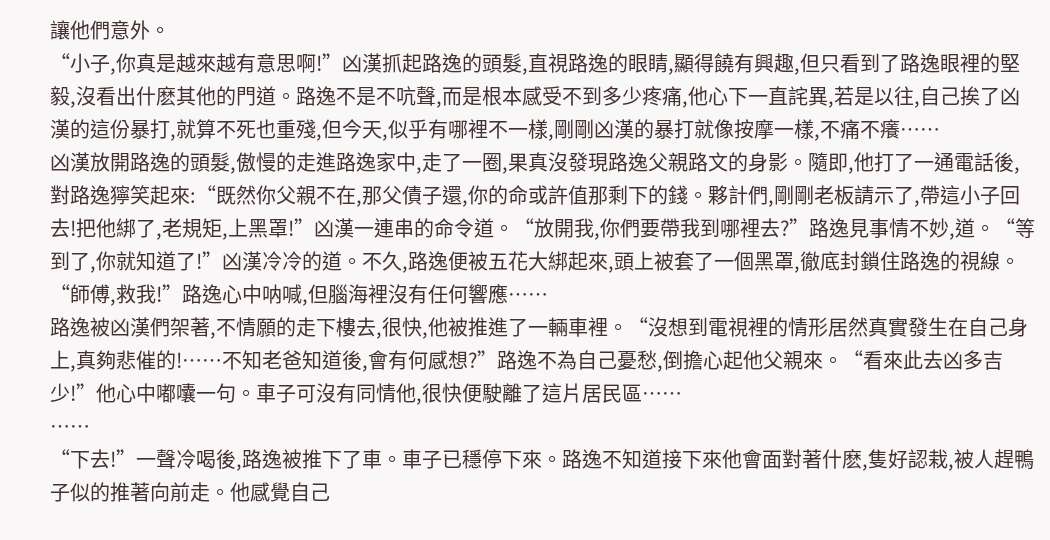讓他們意外。
“小子,你真是越來越有意思啊!”凶漢抓起路逸的頭髮,直視路逸的眼睛,顯得饒有興趣,但只看到了路逸眼裡的堅毅,沒看出什麽其他的門道。路逸不是不吭聲,而是根本感受不到多少疼痛,他心下一直詫異,若是以往,自己挨了凶漢的這份暴打,就算不死也重殘,但今天,似乎有哪裡不一樣,剛剛凶漢的暴打就像按摩一樣,不痛不癢……
凶漢放開路逸的頭髮,傲慢的走進路逸家中,走了一圈,果真沒發現路逸父親路文的身影。隨即,他打了一通電話後,對路逸獰笑起來:“既然你父親不在,那父債子還,你的命或許值那剩下的錢。夥計們,剛剛老板請示了,帶這小子回去!把他綁了,老規矩,上黑罩!”凶漢一連串的命令道。“放開我,你們要帶我到哪裡去?”路逸見事情不妙,道。“等到了,你就知道了!”凶漢冷冷的道。不久,路逸便被五花大綁起來,頭上被套了一個黑罩,徹底封鎖住路逸的視線。“師傅,救我!”路逸心中呐喊,但腦海裡沒有任何響應……
路逸被凶漢們架著,不情願的走下樓去,很快,他被推進了一輛車裡。“沒想到電視裡的情形居然真實發生在自己身上,真夠悲催的!……不知老爸知道後,會有何感想?”路逸不為自己憂愁,倒擔心起他父親來。“看來此去凶多吉少!”他心中嘟囔一句。車子可沒有同情他,很快便駛離了這片居民區……
……
“下去!”一聲冷喝後,路逸被推下了車。車子已穩停下來。路逸不知道接下來他會面對著什麽,隻好認栽,被人趕鴨子似的推著向前走。他感覺自己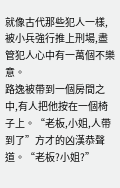就像古代那些犯人一樣,被小兵強行推上刑場,盡管犯人心中有一萬個不樂意。
路逸被帶到一個房間之中,有人把他按在一個椅子上。“老板,小姐,人帶到了”方才的凶漢恭聲道。“老板?小姐?”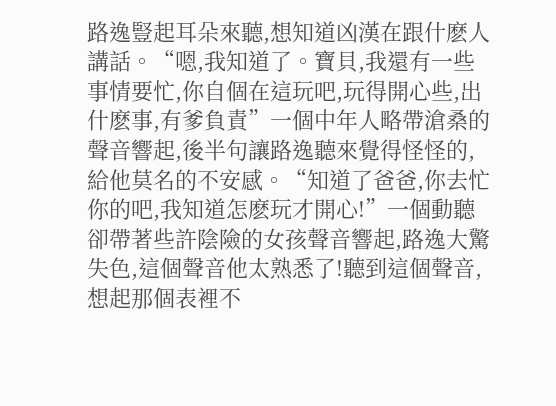路逸豎起耳朵來聽,想知道凶漢在跟什麽人講話。“嗯,我知道了。寶貝,我還有一些事情要忙,你自個在這玩吧,玩得開心些,出什麽事,有爹負責”一個中年人略帶滄桑的聲音響起,後半句讓路逸聽來覺得怪怪的,給他莫名的不安感。“知道了爸爸,你去忙你的吧,我知道怎麽玩才開心!”一個動聽卻帶著些許陰險的女孩聲音響起,路逸大驚失色,這個聲音他太熟悉了!聽到這個聲音,想起那個表裡不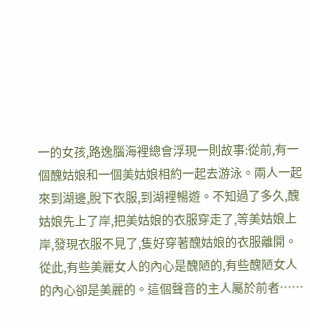一的女孩,路逸腦海裡總會浮現一則故事:從前,有一個醜姑娘和一個美姑娘相約一起去游泳。兩人一起來到湖邊,脫下衣服,到湖裡暢遊。不知過了多久,醜姑娘先上了岸,把美姑娘的衣服穿走了,等美姑娘上岸,發現衣服不見了,隻好穿著醜姑娘的衣服離開。從此,有些美麗女人的內心是醜陋的,有些醜陋女人的內心卻是美麗的。這個聲音的主人屬於前者……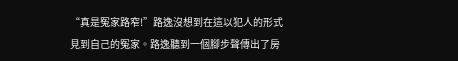“真是冤家路窄!”路逸沒想到在這以犯人的形式見到自己的冤家。路逸聽到一個腳步聲傳出了房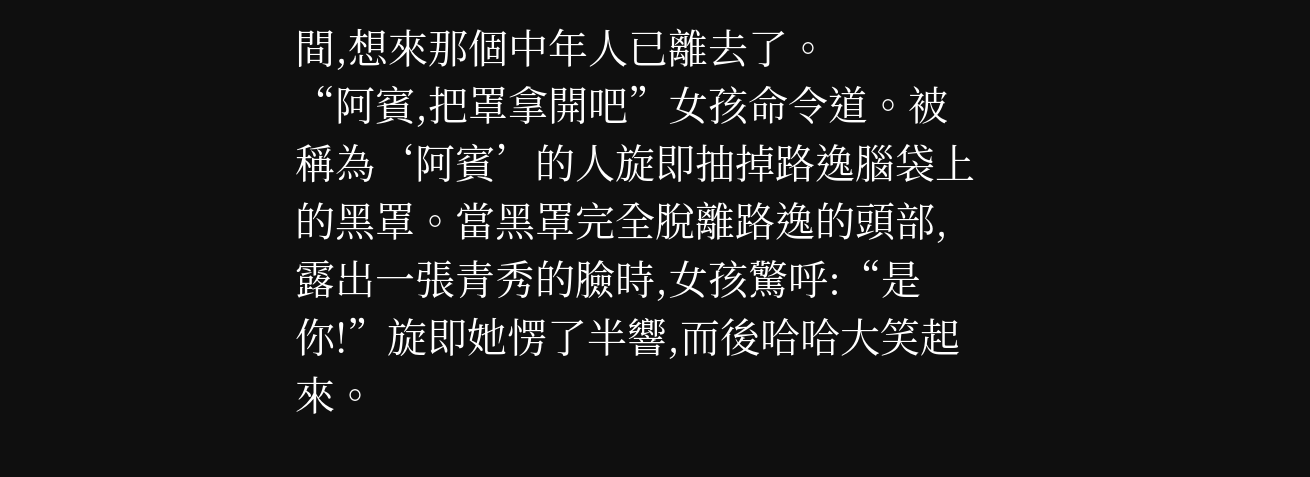間,想來那個中年人已離去了。
“阿賓,把罩拿開吧”女孩命令道。被稱為‘阿賓’的人旋即抽掉路逸腦袋上的黑罩。當黑罩完全脫離路逸的頭部,露出一張青秀的臉時,女孩驚呼:“是你!”旋即她愣了半響,而後哈哈大笑起來。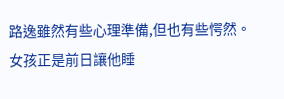路逸雖然有些心理準備,但也有些愕然。女孩正是前日讓他睡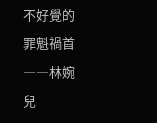不好覺的罪魁禍首――林婉兒